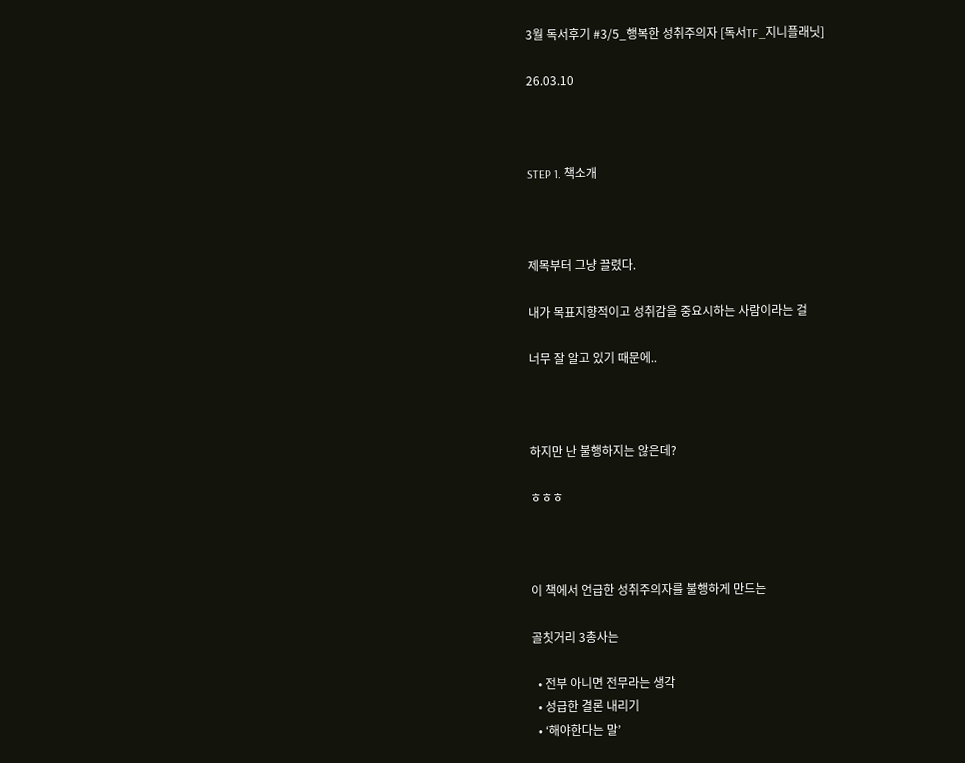3월 독서후기 #3/5_행복한 성취주의자 [독서TF_지니플래닛]

26.03.10



STEP 1. 책소개



제목부터 그냥 끌렸다.

내가 목표지향적이고 성취감을 중요시하는 사람이라는 걸

너무 잘 알고 있기 때문에..



하지만 난 불행하지는 않은데?

ㅎㅎㅎ



이 책에서 언급한 성취주의자를 불행하게 만드는

골칫거리 3총사는

  • 전부 아니면 전무라는 생각
  • 성급한 결론 내리기
  • ‘해야한다는 말’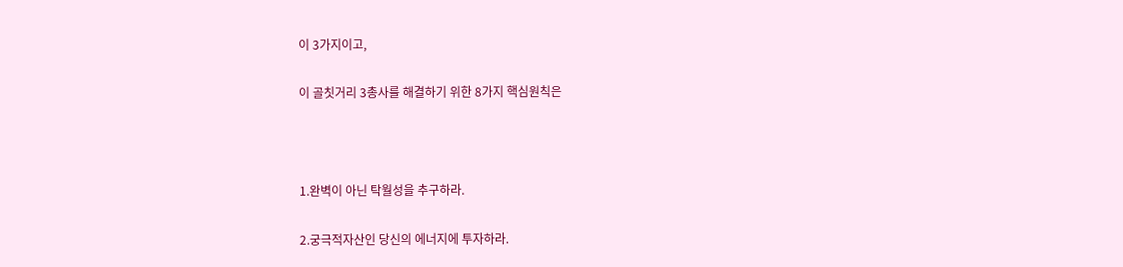이 3가지이고,

이 골칫거리 3총사를 해결하기 위한 8가지 핵심원칙은



1.완벽이 아닌 탁월성을 추구하라.

2.궁극적자산인 당신의 에너지에 투자하라.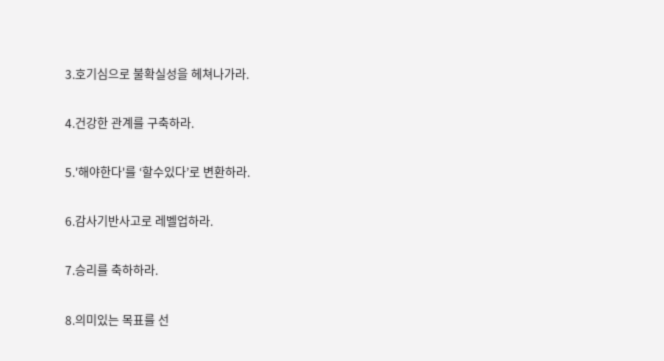3.호기심으로 불확실성을 헤쳐나가라.

4.건강한 관계를 구축하라.

5.'해야한다'를 ‘할수있다’로 변환하라.

6.감사기반사고로 레벨업하라.

7.승리를 축하하라.

8.의미있는 목표를 선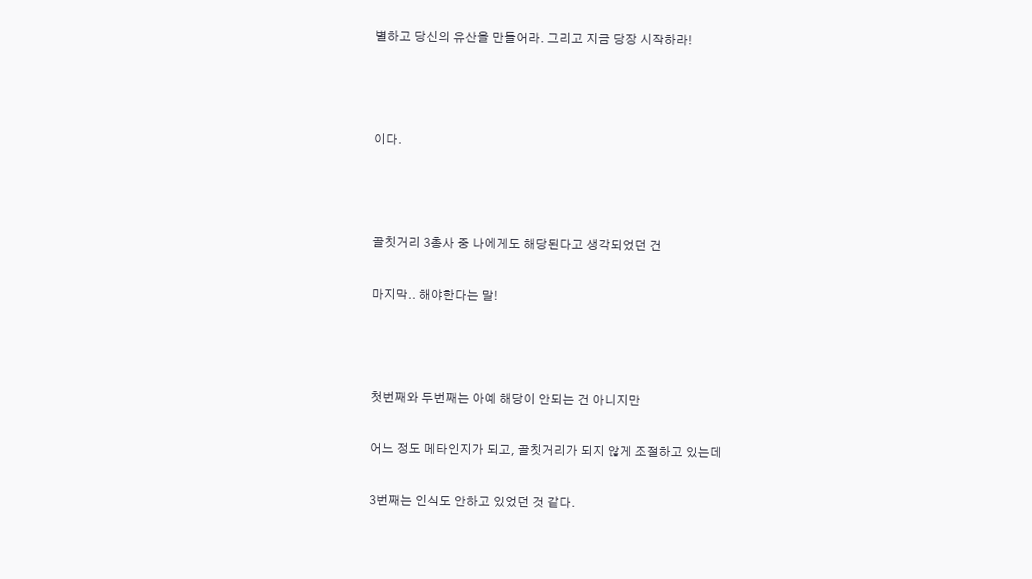별하고 당신의 유산을 만들어라. 그리고 지금 당장 시작하라!



이다.



골칫거리 3총사 중 나에게도 해당된다고 생각되었던 건

마지막.. 해야한다는 말!



첫번째와 두번째는 아예 해당이 안되는 건 아니지만

어느 정도 메타인지가 되고, 골칫거리가 되지 않게 조절하고 있는데

3번째는 인식도 안하고 있었던 것 같다.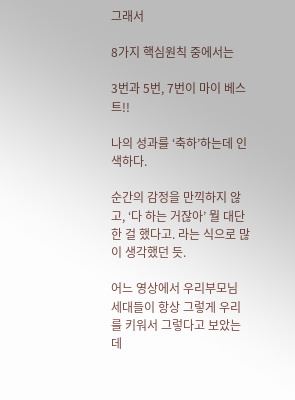그래서

8가지 핵심원칙 중에서는

3번과 5번, 7번이 마이 베스트!!

나의 성과를 ‘축하’하는데 인색하다.

순간의 감정을 만끽하지 않고, ‘다 하는 거잖아’ 뭘 대단한 걸 했다고. 라는 식으로 많이 생각했던 듯.

어느 영상에서 우리부모님 세대들이 항상 그렇게 우리를 키워서 그렇다고 보았는데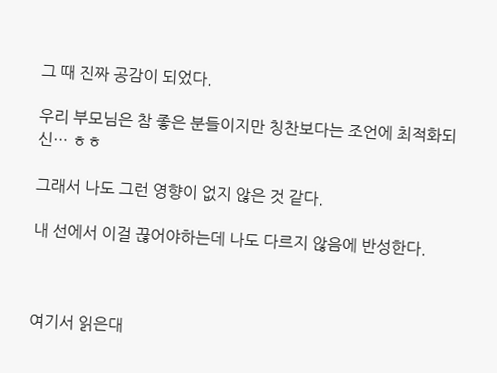그 때 진짜 공감이 되었다.

우리 부모님은 참 좋은 분들이지만 칭찬보다는 조언에 최적화되신… ㅎㅎ

그래서 나도 그런 영향이 없지 않은 것 같다.

내 선에서 이걸 끊어야하는데 나도 다르지 않음에 반성한다.



여기서 읽은대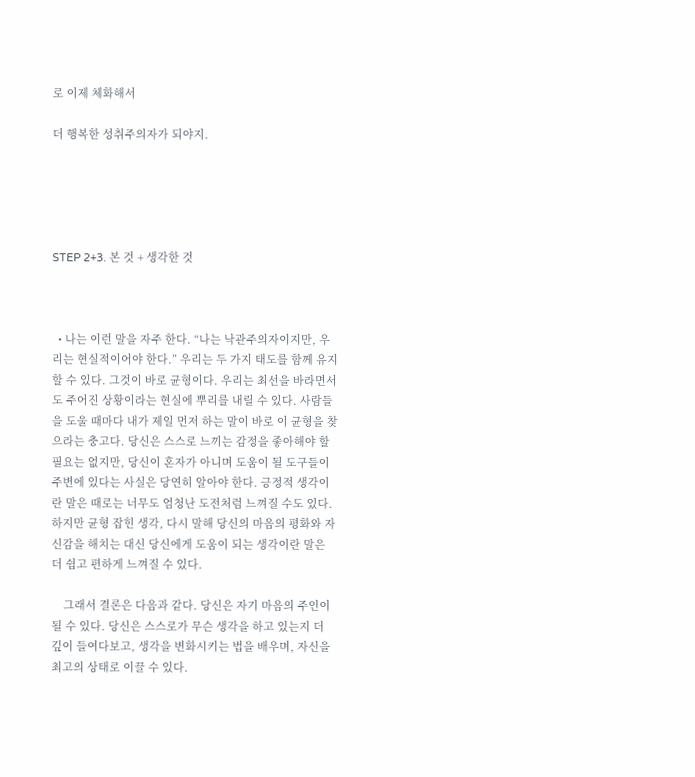로 이제 체화해서

더 행복한 성취주의자가 되야지.





STEP 2+3. 본 것 + 생각한 것



  • 나는 이런 말을 자주 한다. “나는 낙관주의자이지만, 우리는 현실적이어야 한다.” 우리는 두 가지 태도를 함께 유지할 수 있다. 그것이 바로 균형이다. 우리는 최선을 바라면서도 주어진 상황이라는 현실에 뿌리를 내릴 수 있다. 사람들을 도울 때마다 내가 제일 먼저 하는 말이 바로 이 균형을 찾으라는 충고다. 당신은 스스로 느끼는 감정을 좋아해야 할 필요는 없지만, 당신이 혼자가 아니며 도움이 될 도구들이 주변에 있다는 사실은 당연히 알아야 한다. 긍정적 생각이란 말은 때로는 너무도 엄청난 도전처럼 느껴질 수도 있다. 하지만 균형 잡힌 생각, 다시 말해 당신의 마음의 평화와 자신감을 해치는 대신 당신에게 도움이 되는 생각이란 말은 더 쉽고 편하게 느껴질 수 있다.

    그래서 결론은 다음과 같다. 당신은 자기 마음의 주인이 될 수 있다. 당신은 스스로가 무슨 생각을 하고 있는지 더 깊이 들여다보고, 생각을 변화시키는 법을 배우며, 자신을 최고의 상태로 이끌 수 있다.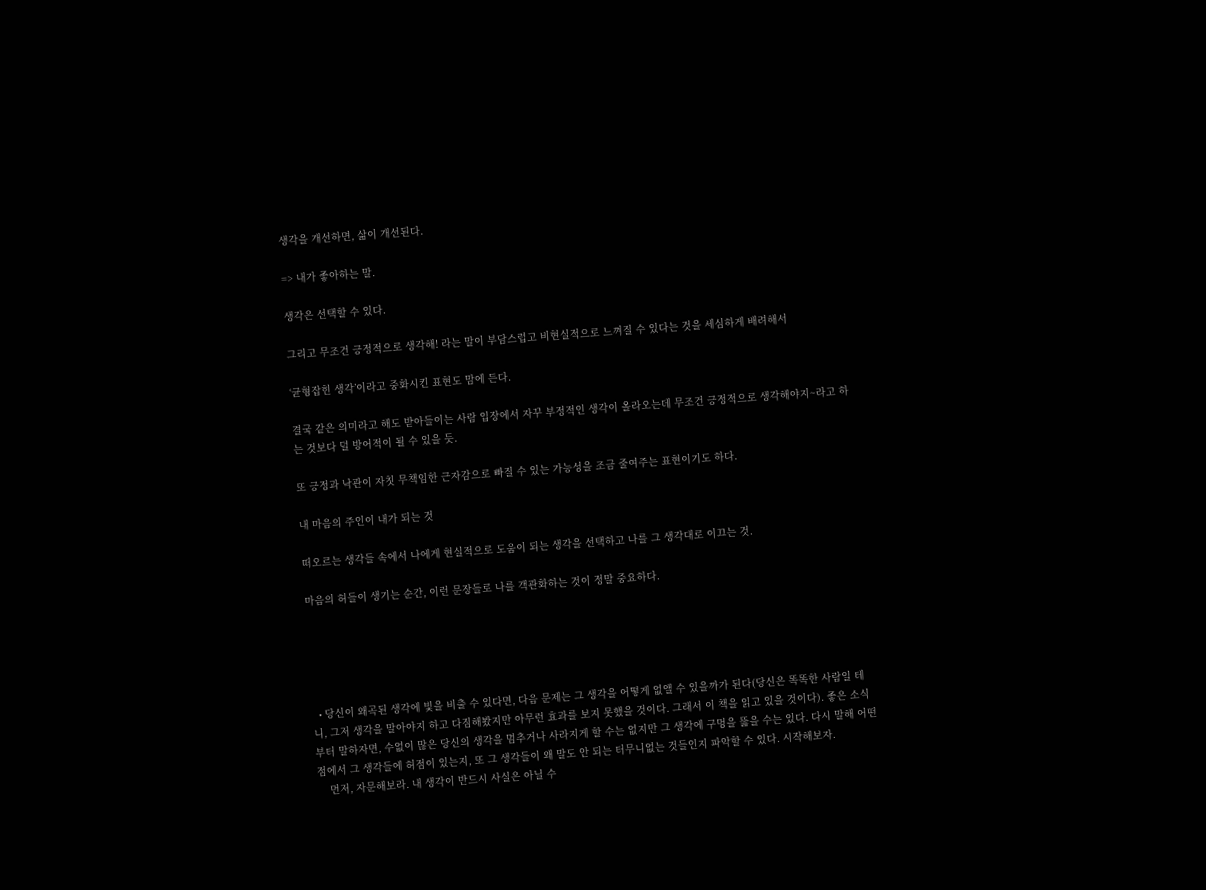생각을 개선하면, 삶이 개선된다.

=> 내가 좋아하는 말.

생각은 선택할 수 있다.

그리고 무조건 긍정적으로 생각해! 라는 말이 부담스럽고 비현실적으로 느껴질 수 있다는 것을 세심하게 배려해서

‘균형잡힌 생각’이라고 중화시킨 표현도 맘에 든다.

결국 같은 의미라고 해도 받아들이는 사람 입장에서 자꾸 부정적인 생각이 올라오는데 무조건 긍정적으로 생각해야지~라고 하는 것보다 덜 방어적이 될 수 있을 듯.

또 긍정과 낙관이 자칫 무책임한 근자감으로 빠질 수 있는 가능성을 조금 줄여주는 표현이기도 하다.

내 마음의 주인이 내가 되는 것

떠오르는 생각들 속에서 나에게 현실적으로 도움이 되는 생각을 선택하고 나를 그 생각대로 이끄는 것.

마음의 허들이 생기는 순간, 이런 문장들로 나를 객관화하는 것이 정말 중요하다.





  • 당신이 왜곡된 생각에 빛을 비출 수 있다면, 다음 문제는 그 생각을 어떻게 없앨 수 있을까가 된다(당신은 똑똑한 사람일 테니, 그저 생각을 말아야지 하고 다짐해봤지만 아무런 효과를 보지 못했을 것이다. 그래서 이 책을 읽고 있을 것이다). 좋은 소식부터 말하자면, 수없이 많은 당신의 생각을 멈추거나 사라지게 할 수는 없지만 그 생각에 구멍을 뚫을 수는 있다. 다시 말해 어떤 점에서 그 생각들에 허점이 있는지, 또 그 생각들이 왜 말도 안 되는 터무니없는 것들인지 파악할 수 있다. 시작해보자.
    먼저, 자문해보라. 내 생각이 반드시 사실은 아닐 수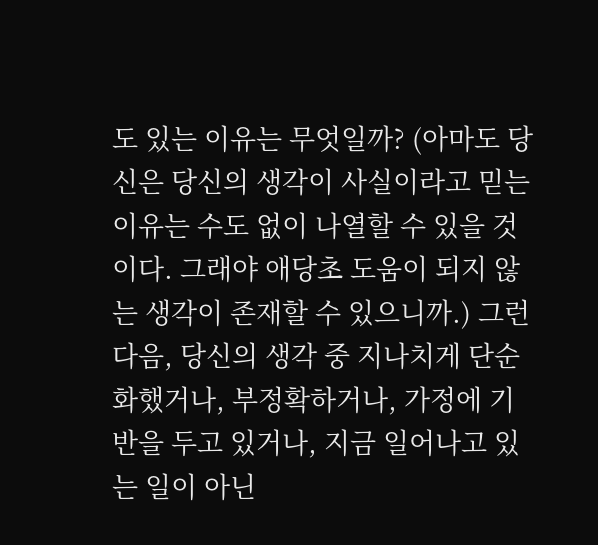도 있는 이유는 무엇일까? (아마도 당신은 당신의 생각이 사실이라고 믿는 이유는 수도 없이 나열할 수 있을 것이다. 그래야 애당초 도움이 되지 않는 생각이 존재할 수 있으니까.) 그런 다음, 당신의 생각 중 지나치게 단순화했거나, 부정확하거나, 가정에 기반을 두고 있거나, 지금 일어나고 있는 일이 아닌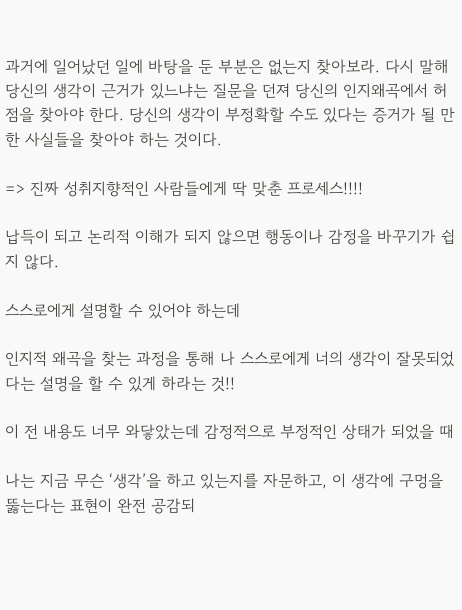과거에 일어났던 일에 바탕을 둔 부분은 없는지 찾아보라. 다시 말해 당신의 생각이 근거가 있느냐는 질문을 던져 당신의 인지왜곡에서 허점을 찾아야 한다. 당신의 생각이 부정확할 수도 있다는 증거가 될 만한 사실들을 찾아야 하는 것이다.

=> 진짜 성취지향적인 사람들에게 딱 맞춘 프로세스!!!!

납득이 되고 논리적 이해가 되지 않으면 행동이나 감정을 바꾸기가 쉽지 않다.

스스로에게 설명할 수 있어야 하는데

인지적 왜곡을 찾는 과정을 통해 나 스스로에게 너의 생각이 잘못되었다는 설명을 할 수 있게 하라는 것!!

이 전 내용도 너무 와닿았는데 감정적으로 부정적인 상태가 되었을 때

나는 지금 무슨 ‘생각’을 하고 있는지를 자문하고, 이 생각에 구멍을 뚫는다는 표현이 완전 공감되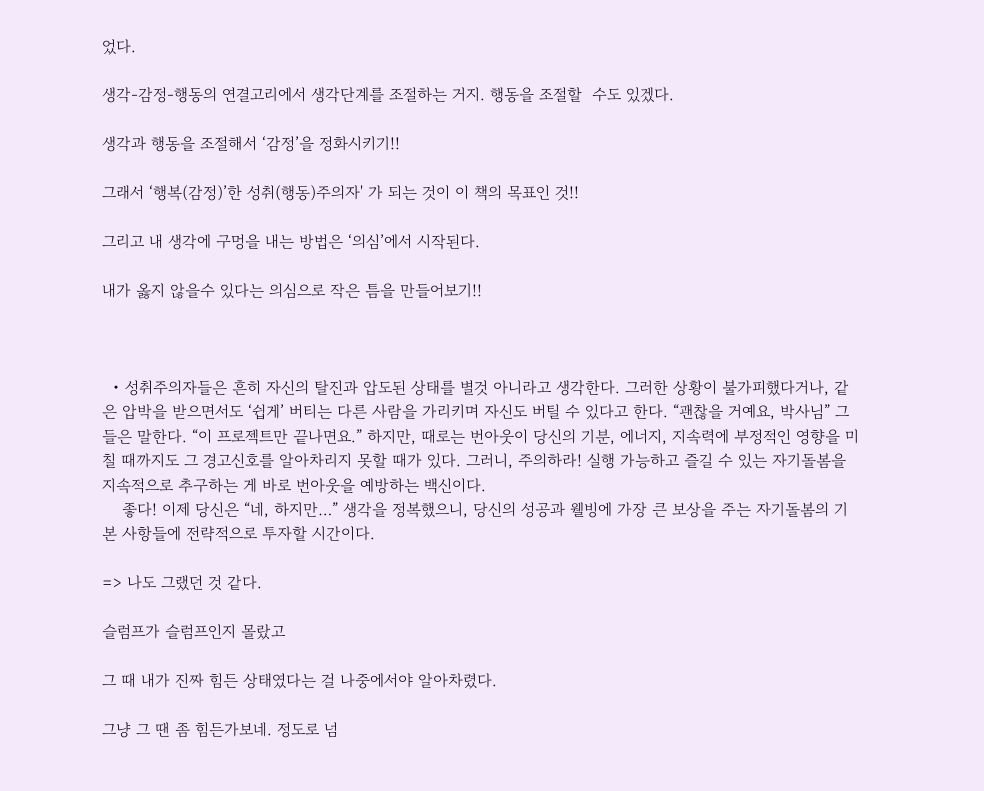었다.

생각-감정-행동의 연결고리에서 생각단계를 조절하는 거지. 행동을 조절할  수도 있겠다.

생각과 행동을 조절해서 ‘감정’을 정화시키기!!

그래서 ‘행복(감정)’한 성취(행동)주의자' 가 되는 것이 이 책의 목표인 것!!

그리고 내 생각에 구멍을 내는 방법은 ‘의심’에서 시작된다.

내가 옳지 않을수 있다는 의심으로 작은 틈을 만들어보기!!



  • 성취주의자들은 흔히 자신의 탈진과 압도된 상태를 별것 아니라고 생각한다. 그러한 상황이 불가피했다거나, 같은 압박을 받으면서도 ‘쉽게’ 버티는 다른 사람을 가리키며 자신도 버틸 수 있다고 한다. “괜찮을 거예요, 박사님” 그들은 말한다. “이 프로젝트만 끝나면요.” 하지만, 때로는 번아웃이 당신의 기분, 에너지, 지속력에 부정적인 영향을 미칠 때까지도 그 경고신호를 알아차리지 못할 때가 있다. 그러니, 주의하라! 실행 가능하고 즐길 수 있는 자기돌봄을 지속적으로 추구하는 게 바로 번아웃을 예방하는 백신이다.
    좋다! 이제 당신은 “네, 하지만…” 생각을 정복했으니, 당신의 성공과 웰빙에 가장 큰 보상을 주는 자기돌봄의 기본 사항들에 전략적으로 투자할 시간이다.

=> 나도 그랬던 것 같다.

슬럼프가 슬럼프인지 몰랐고

그 때 내가 진짜 힘든 상태였다는 걸 나중에서야 알아차렸다.

그냥 그 땐 좀 힘든가보네. 정도로 넘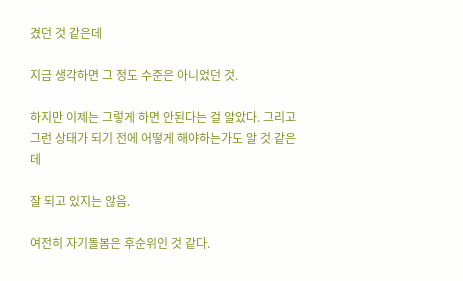겼던 것 같은데

지금 생각하면 그 정도 수준은 아니었던 것.

하지만 이제는 그렇게 하면 안된다는 걸 알았다. 그리고 그런 상태가 되기 전에 어떻게 해야하는가도 알 것 같은데

잘 되고 있지는 않음.

여전히 자기돌봄은 후순위인 것 같다.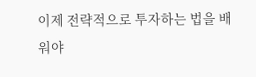이제 전략적으로 투자하는 법을 배워야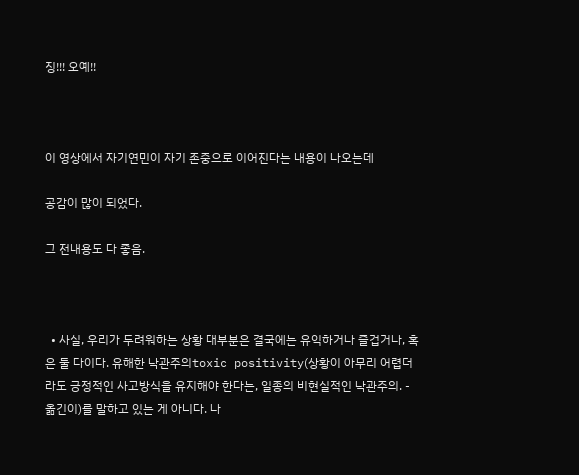징!!! 오예!!



이 영상에서 자기연민이 자기 존중으로 이어진다는 내용이 나오는데

공감이 많이 되었다.

그 전내용도 다 좋음.



  • 사실, 우리가 두려워하는 상황 대부분은 결국에는 유익하거나 즐겁거나, 혹은 둘 다이다. 유해한 낙관주의toxic positivity(상황이 아무리 어렵더라도 긍정적인 사고방식을 유지해야 한다는, 일종의 비현실적인 낙관주의. - 옮긴이)를 말하고 있는 게 아니다. 나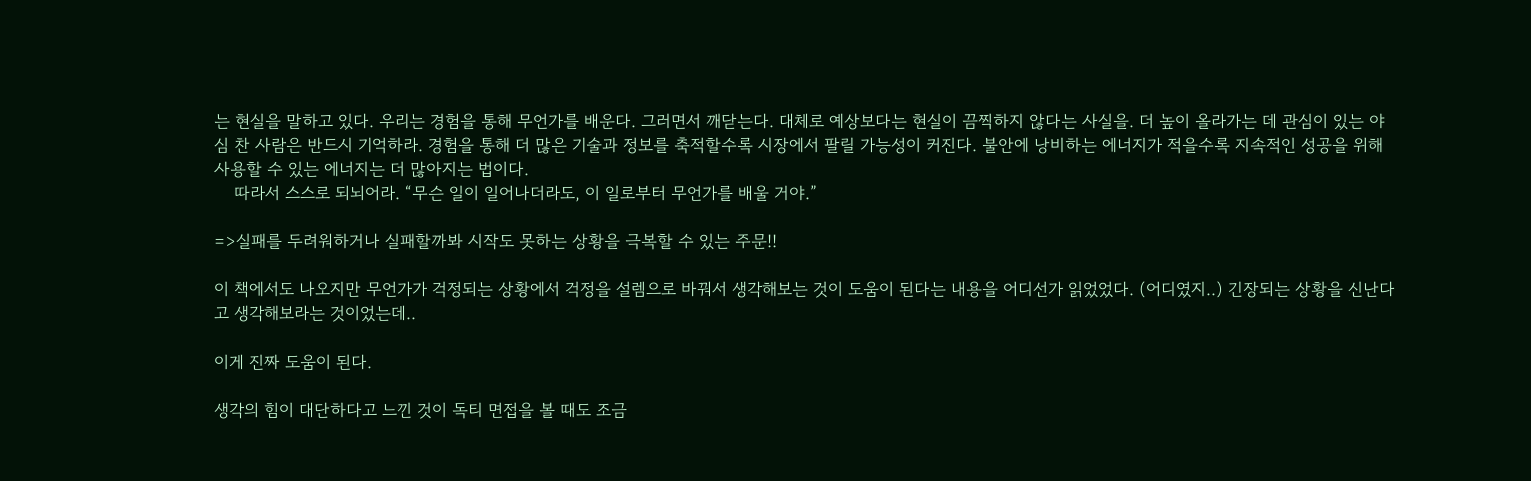는 현실을 말하고 있다. 우리는 경험을 통해 무언가를 배운다. 그러면서 깨닫는다. 대체로 예상보다는 현실이 끔찍하지 않다는 사실을. 더 높이 올라가는 데 관심이 있는 야심 찬 사람은 반드시 기억하라. 경험을 통해 더 많은 기술과 정보를 축적할수록 시장에서 팔릴 가능성이 커진다. 불안에 낭비하는 에너지가 적을수록 지속적인 성공을 위해 사용할 수 있는 에너지는 더 많아지는 법이다.
    따라서 스스로 되뇌어라. “무슨 일이 일어나더라도, 이 일로부터 무언가를 배울 거야.”

=>실패를 두려워하거나 실패할까봐 시작도 못하는 상황을 극복할 수 있는 주문!!

이 책에서도 나오지만 무언가가 걱정되는 상황에서 걱정을 설렘으로 바꿔서 생각해보는 것이 도움이 된다는 내용을 어디선가 읽었었다. (어디였지..) 긴장되는 상황을 신난다고 생각해보라는 것이었는데..

이게 진짜 도움이 된다.

생각의 힘이 대단하다고 느낀 것이 독티 면접을 볼 때도 조금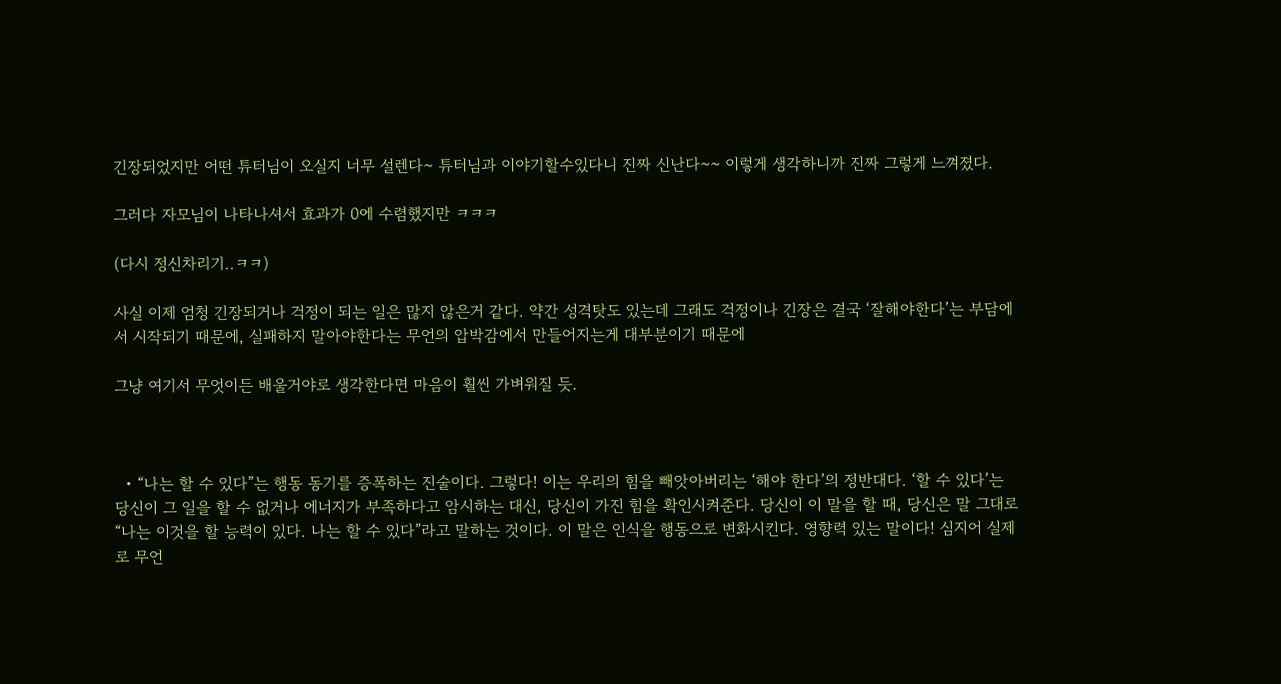긴장되었지만 어떤 튜터님이 오실지 너무 설렌다~ 튜터님과 이야기할수있다니 진짜 신난다~~ 이렇게 생각하니까 진짜 그렇게 느껴졌다.

그러다 자모님이 나타나셔서 효과가 0에 수렴했지만 ㅋㅋㅋ

(다시 정신차리기..ㅋㅋ)

사실 이제 엄청 긴장되거나 걱정이 되는 일은 많지 않은거 같다. 약간 성격탓도 있는데 그래도 걱정이나 긴장은 결국 ‘잘해야한다’는 부담에서 시작되기 때문에, 실패하지 말아야한다는 무언의 압박감에서 만들어지는게 대부분이기 때문에

그냥 여기서 무엇이든 배울거야로 생각한다면 마음이 훨씬 가벼워질 듯.



  • “나는 할 수 있다”는 행동 동기를 증폭하는 진술이다. 그렇다! 이는 우리의 힘을 빼앗아버리는 ‘해야 한다’의 정반대다. ‘할 수 있다’는 당신이 그 일을 할 수 없거나 에너지가 부족하다고 암시하는 대신, 당신이 가진 힘을 확인시켜준다. 당신이 이 말을 할 때, 당신은 말 그대로 “나는 이것을 할 능력이 있다. 나는 할 수 있다”라고 말하는 것이다. 이 말은 인식을 행동으로 변화시킨다. 영향력 있는 말이다! 심지어 실제로 무언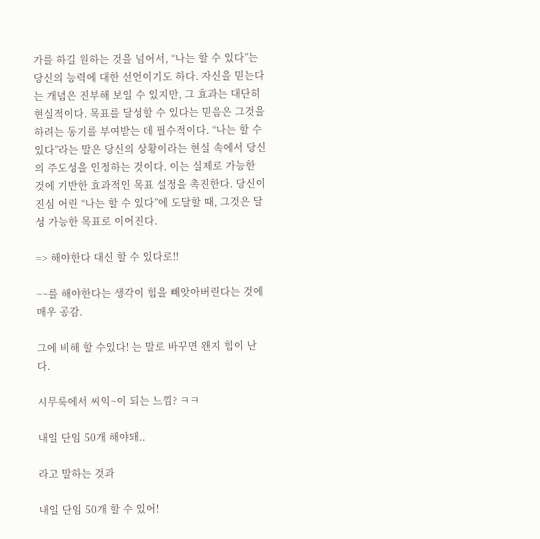가를 하길 원하는 것을 넘어서, “나는 할 수 있다”는 당신의 능력에 대한 선언이기도 하다. 자신을 믿는다는 개념은 진부해 보일 수 있지만, 그 효과는 대단히 현실적이다. 목표를 달성할 수 있다는 믿음은 그것을 하려는 동기를 부여받는 데 필수적이다. “나는 할 수 있다”라는 말은 당신의 상황이라는 현실 속에서 당신의 주도성을 인정하는 것이다. 이는 실제로 가능한 것에 기반한 효과적인 목표 설정을 촉진한다. 당신이 진심 어린 “나는 할 수 있다”에 도달할 때, 그것은 달성 가능한 목표로 이어진다.

=> 해야한다 대신 할 수 있다로!!

~~를 해야한다는 생각이 힘을 빼앗아버린다는 것에 매우 공감.

그에 비해 할 수있다! 는 말로 바꾸면 왠지 힘이 난다.

시무룩에서 씨익~이 되는 느낌? ㅋㅋ

내일 단임 50개 해야돼..

라고 말하는 것과

내일 단임 50개 할 수 있어!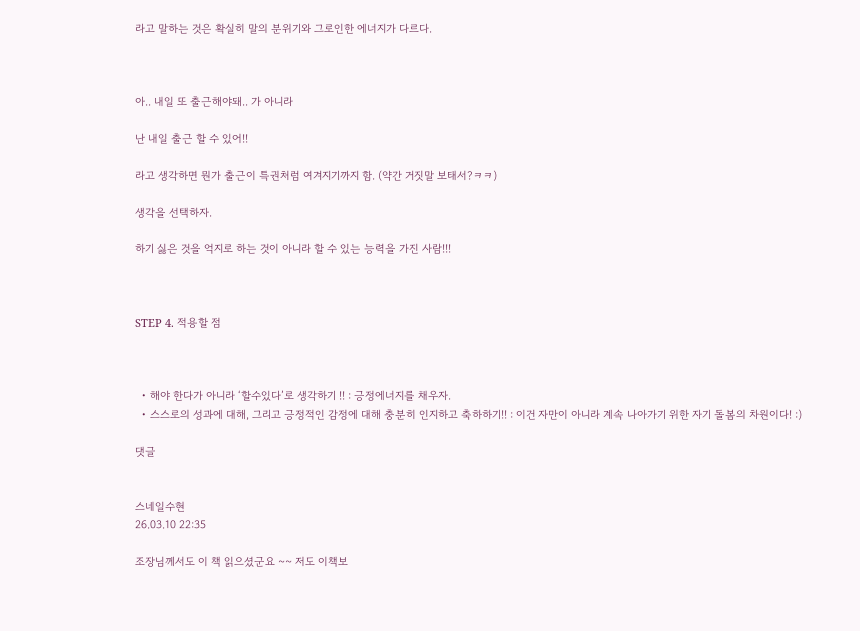라고 말하는 것은 확실히 말의 분위기와 그로인한 에너지가 다르다.



아.. 내일 또 출근해야돼.. 가 아니라

난 내일 출근 할 수 있어!!

라고 생각하면 뭔가 출근이 특권처럼 여겨지기까지 함. (약간 거짓말 보태서?ㅋㅋ)

생각을 선택하자.

하기 싫은 것을 억지로 하는 것이 아니라 할 수 있는 능력을 가진 사람!!!



STEP 4. 적용할 점



  • 해야 한다가 아니라 ‘할수있다’로 생각하기 !! : 긍정에너지를 채우자.
  • 스스로의 성과에 대해, 그리고 긍정적인 감정에 대해 충분히 인지하고 축하하기!! : 이건 자만이 아니라 계속 나아가기 위한 자기 돌봄의 차원이다! :)

댓글


스네일수현
26.03.10 22:35

조장님께서도 이 책 읽으셨군요 ~~ 저도 이책보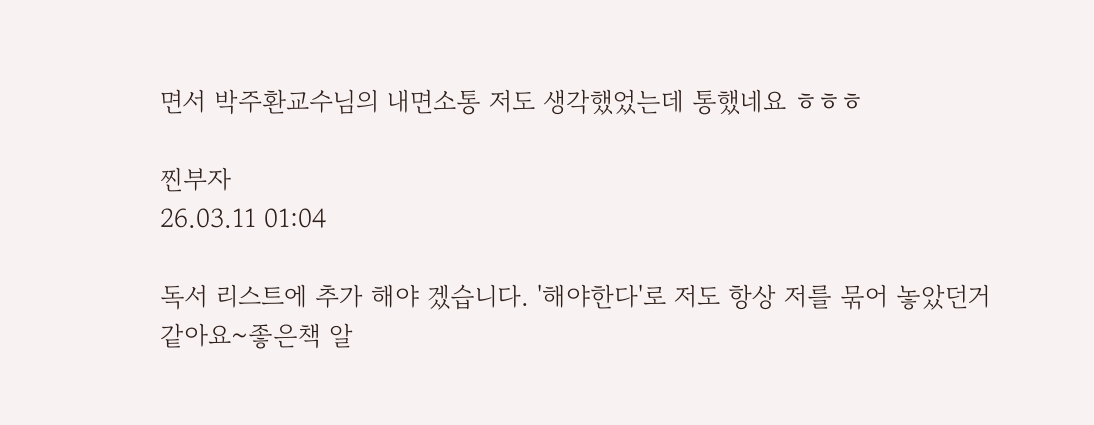면서 박주환교수님의 내면소통 저도 생각했었는데 통했네요 ㅎㅎㅎ

찐부자
26.03.11 01:04

독서 리스트에 추가 해야 겠습니다. '해야한다'로 저도 항상 저를 묶어 놓았던거 같아요~좋은책 알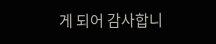게 되어 감사합니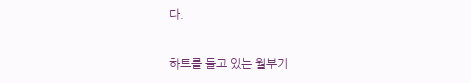다.

하트를 들고 있는 월부기